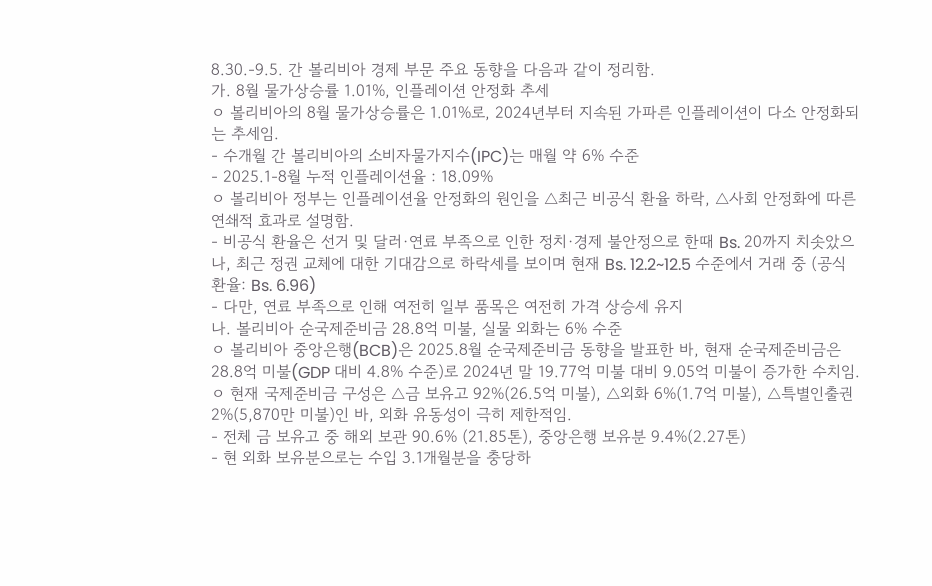8.30.-9.5. 간 볼리비아 경제 부문 주요 동향을 다음과 같이 정리함.
가. 8월 물가상승률 1.01%, 인플레이션 안정화 추세
ㅇ 볼리비아의 8월 물가상승률은 1.01%로, 2024년부터 지속된 가파른 인플레이션이 다소 안정화되는 추세임.
- 수개월 간 볼리비아의 소비자물가지수(IPC)는 매월 약 6% 수준
- 2025.1-8월 누적 인플레이션율 : 18.09%
ㅇ 볼리비아 정부는 인플레이션율 안정화의 원인을 △최근 비공식 환율 하락, △사회 안정화에 따른 연쇄적 효과로 설명함.
- 비공식 환율은 선거 및 달러·연료 부족으로 인한 정치·경제 불안정으로 한때 Bs. 20까지 치솟았으나, 최근 정권 교체에 대한 기대감으로 하락세를 보이며 현재 Bs. 12.2~12.5 수준에서 거래 중 (공식 환율: Bs. 6.96)
- 다만, 연료 부족으로 인해 여전히 일부 품목은 여전히 가격 상승세 유지
나. 볼리비아 순국제준비금 28.8억 미불, 실물 외화는 6% 수준
ㅇ 볼리비아 중앙은행(BCB)은 2025.8월 순국제준비금 동향을 발표한 바, 현재 순국제준비금은 28.8억 미불(GDP 대비 4.8% 수준)로 2024년 말 19.77억 미불 대비 9.05억 미불이 증가한 수치임.
ㅇ 현재 국제준비금 구성은 △금 보유고 92%(26.5억 미불), △외화 6%(1.7억 미불), △특별인출권 2%(5,870만 미불)인 바, 외화 유동성이 극히 제한적임.
- 전체 금 보유고 중 해외 보관 90.6% (21.85톤), 중앙은행 보유분 9.4%(2.27톤)
- 현 외화 보유분으로는 수입 3.1개월분을 충당하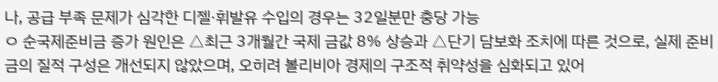나, 공급 부족 문제가 심각한 디젤·휘발유 수입의 경우는 32일분만 충당 가능
ㅇ 순국제준비금 증가 원인은 △최근 3개월간 국제 금값 8% 상승과 △단기 담보화 조치에 따른 것으로, 실제 준비금의 질적 구성은 개선되지 않았으며, 오히려 볼리비아 경제의 구조적 취약성을 심화되고 있어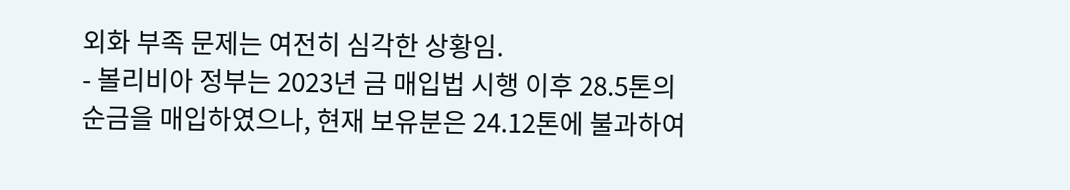외화 부족 문제는 여전히 심각한 상황임.
- 볼리비아 정부는 2023년 금 매입법 시행 이후 28.5톤의 순금을 매입하였으나, 현재 보유분은 24.12톤에 불과하여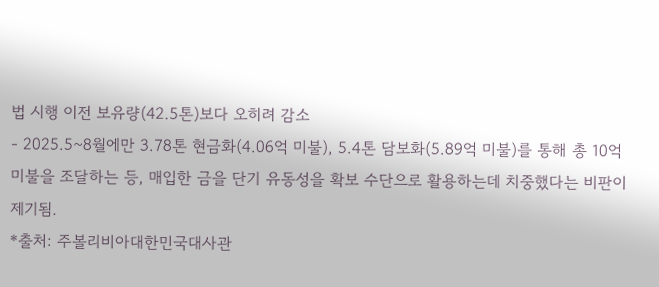법 시행 이전 보유량(42.5톤)보다 오히려 감소
- 2025.5~8월에만 3.78톤 현금화(4.06억 미불), 5.4톤 담보화(5.89억 미불)를 통해 총 10억 미불을 조달하는 등, 매입한 금을 단기 유동성을 확보 수단으로 활용하는데 치중했다는 비판이 제기됨.
*출처: 주볼리비아대한민국대사관